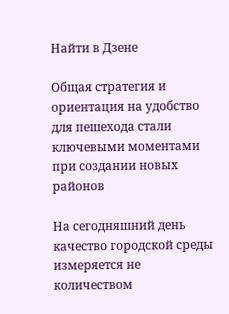Найти в Дзене

Общая стратегия и ориентация на удобство для пешехода стали ключевыми моментами при создании новых районов

На сегодняшний день качество городской среды измеряется не количеством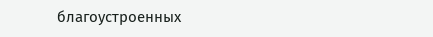благоустроенных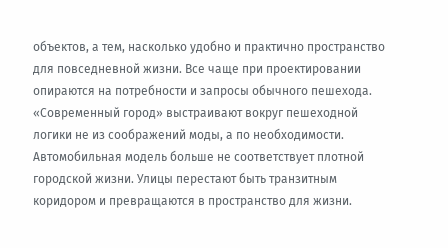объектов, а тем, насколько удобно и практично пространство для повседневной жизни. Все чаще при проектировании опираются на потребности и запросы обычного пешехода. «Современный город» выстраивают вокруг пешеходной логики не из соображений моды, а по необходимости. Автомобильная модель больше не соответствует плотной городской жизни. Улицы перестают быть транзитным коридором и превращаются в пространство для жизни.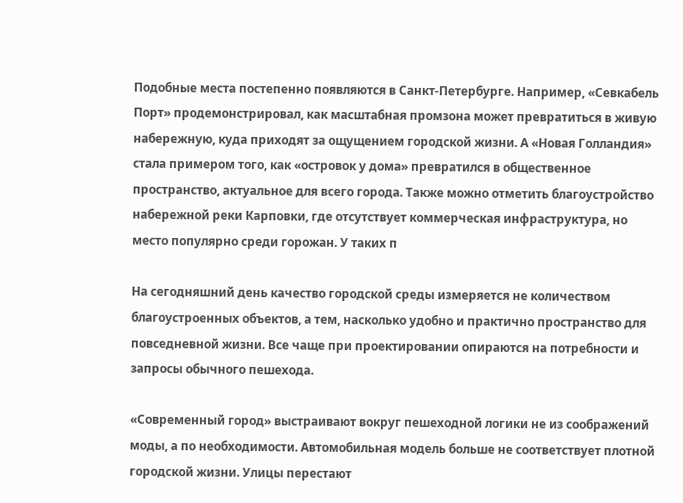Подобные места постепенно появляются в Санкт-Петербурге. Например, «Севкабель Порт» продемонстрировал, как масштабная промзона может превратиться в живую набережную, куда приходят за ощущением городской жизни. А «Новая Голландия» стала примером того, как «островок у дома» превратился в общественное пространство, актуальное для всего города. Также можно отметить благоустройство набережной реки Карповки, где отсутствует коммерческая инфраструктура, но место популярно среди горожан. У таких п

На сегодняшний день качество городской среды измеряется не количеством благоустроенных объектов, а тем, насколько удобно и практично пространство для повседневной жизни. Все чаще при проектировании опираются на потребности и запросы обычного пешехода.

«Современный город» выстраивают вокруг пешеходной логики не из соображений моды, а по необходимости. Автомобильная модель больше не соответствует плотной городской жизни. Улицы перестают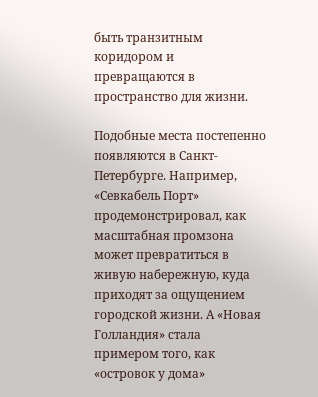быть транзитным коридором и превращаются в пространство для жизни.

Подобные места постепенно появляются в Санкт-Петербурге. Например, «Севкабель Порт» продемонстрировал, как масштабная промзона может превратиться в живую набережную, куда приходят за ощущением городской жизни. А «Новая Голландия» стала примером того, как «островок у дома»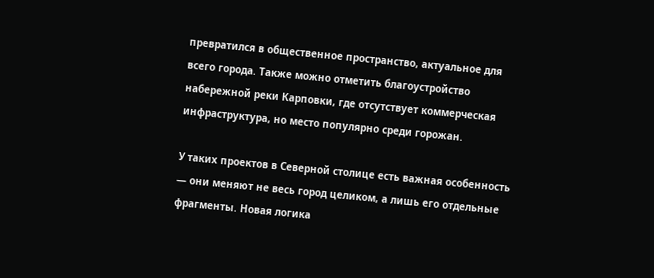превратился в общественное пространство, актуальное для всего города. Также можно отметить благоустройство набережной реки Карповки, где отсутствует коммерческая инфраструктура, но место популярно среди горожан.

У таких проектов в Северной столице есть важная особенность — они меняют не весь город целиком, а лишь его отдельные фрагменты. Новая логика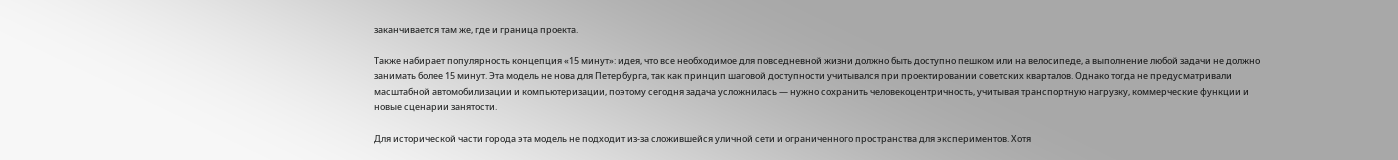заканчивается там же, где и граница проекта.

Также набирает популярность концепция «15 минут»: идея, что все необходимое для повседневной жизни должно быть доступно пешком или на велосипеде, а выполнение любой задачи не должно занимать более 15 минут. Эта модель не нова для Петербурга, так как принцип шаговой доступности учитывался при проектировании советских кварталов. Однако тогда не предусматривали масштабной автомобилизации и компьютеризации, поэтому сегодня задача усложнилась — нужно сохранить человекоцентричность, учитывая транспортную нагрузку, коммерческие функции и новые сценарии занятости.

Для исторической части города эта модель не подходит из-за сложившейся уличной сети и ограниченного пространства для экспериментов. Хотя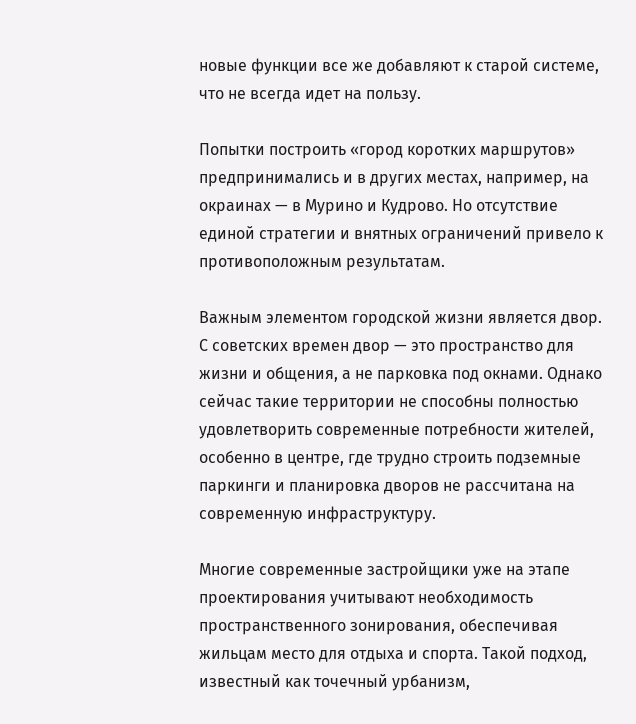новые функции все же добавляют к старой системе, что не всегда идет на пользу.

Попытки построить «город коротких маршрутов» предпринимались и в других местах, например, на окраинах — в Мурино и Кудрово. Но отсутствие единой стратегии и внятных ограничений привело к противоположным результатам.

Важным элементом городской жизни является двор. С советских времен двор — это пространство для жизни и общения, а не парковка под окнами. Однако сейчас такие территории не способны полностью удовлетворить современные потребности жителей, особенно в центре, где трудно строить подземные паркинги и планировка дворов не рассчитана на современную инфраструктуру.

Многие современные застройщики уже на этапе проектирования учитывают необходимость пространственного зонирования, обеспечивая жильцам место для отдыха и спорта. Такой подход, известный как точечный урбанизм,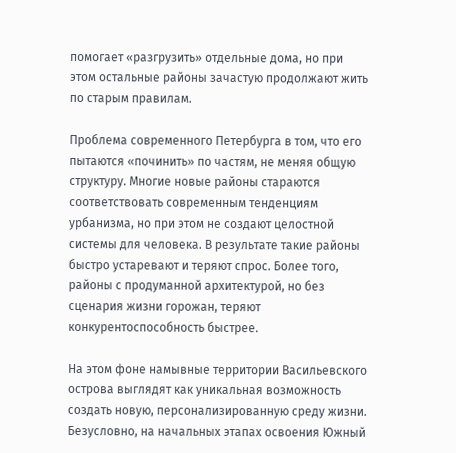помогает «разгрузить» отдельные дома, но при этом остальные районы зачастую продолжают жить по старым правилам.

Проблема современного Петербурга в том, что его пытаются «починить» по частям, не меняя общую структуру. Многие новые районы стараются соответствовать современным тенденциям урбанизма, но при этом не создают целостной системы для человека. В результате такие районы быстро устаревают и теряют спрос. Более того, районы с продуманной архитектурой, но без сценария жизни горожан, теряют конкурентоспособность быстрее.

На этом фоне намывные территории Васильевского острова выглядят как уникальная возможность создать новую, персонализированную среду жизни. Безусловно, на начальных этапах освоения Южный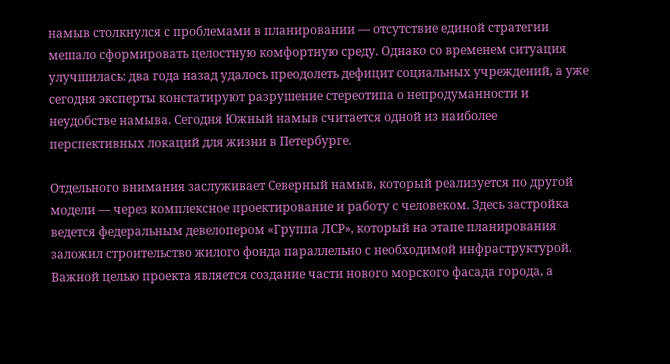намыв столкнулся с проблемами в планировании — отсутствие единой стратегии мешало сформировать целостную комфортную среду. Однако со временем ситуация улучшилась: два года назад удалось преодолеть дефицит социальных учреждений, а уже сегодня эксперты констатируют разрушение стереотипа о непродуманности и неудобстве намыва. Сегодня Южный намыв считается одной из наиболее перспективных локаций для жизни в Петербурге.

Отдельного внимания заслуживает Северный намыв, который реализуется по другой модели — через комплексное проектирование и работу с человеком. Здесь застройка ведется федеральным девелопером «Группа ЛСР», который на этапе планирования заложил строительство жилого фонда параллельно с необходимой инфраструктурой. Важной целью проекта является создание части нового морского фасада города, а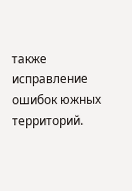также исправление ошибок южных территорий.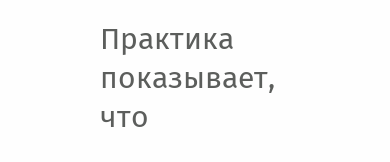Практика показывает, что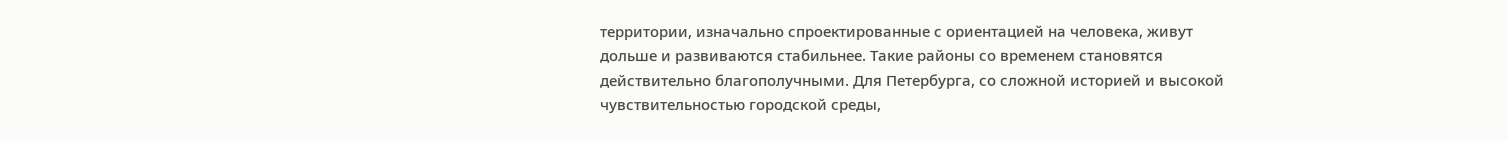территории, изначально спроектированные с ориентацией на человека, живут дольше и развиваются стабильнее. Такие районы со временем становятся действительно благополучными. Для Петербурга, со сложной историей и высокой чувствительностью городской среды,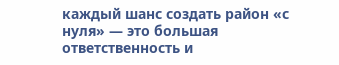каждый шанс создать район «с нуля» — это большая ответственность и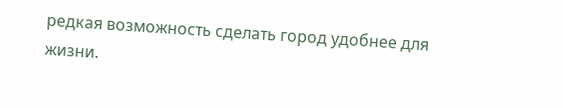редкая возможность сделать город удобнее для жизни.